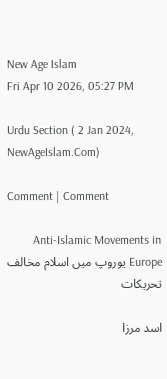New Age Islam
Fri Apr 10 2026, 05:27 PM

Urdu Section ( 2 Jan 2024, NewAgeIslam.Com)

Comment | Comment

Anti-Islamic Movements in Europe یوروپ میں اسلام مخالف تحریکات

اسد مرزا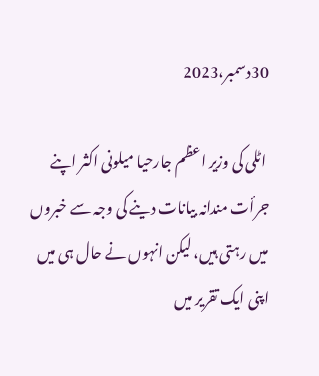30دسمبر،2023

 اٹلی کی وزیر اعظم جارحیا میلونی اکثر اپنے جرأت مندانہ بیانات دینے کی وجہ سے خبروں میں رہتی ہیں، لیکن انہوں نے حال ہی میں اپنی ایک تقریر میں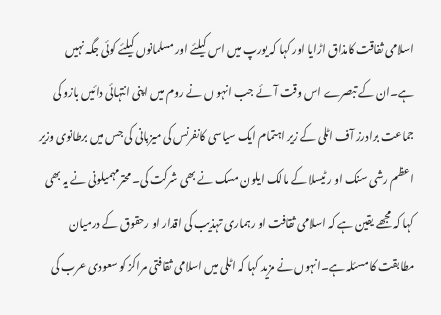اسلامی ثفاقت کامذاق اڑایا اور کہا کہ یورپ میں اس کیلئے اور مسلمانوں کیلئے کوئی جگہ نہیں ہے۔ان کے تبصرے اس وقت آئے جب انہو ں نے روم میں اپنی انتہائی دائیں بازو کی جماعت برادرز آف اٹلی کے زیر اہتمام ایک سیاسی کانفرنس کی میزبانی کی جس میں برطانوی وزیر اعظم رشی سنک او ر ٹیسلا کے مالک ایلون مسک نے بھی شرکت کی۔محترمہمیلونی نے یہ بھی کہا کہ مجھے یقین ہے کہ اسلامی ثقافت او رہماری تہذیب کی اقدار او رحقوق کے درمیان مطابقت کا مسئلہ ہے۔انہوں نے مزید کہا کہ اٹلی میں اسلامی ثقافتی مراکز کو سعودی عرب کی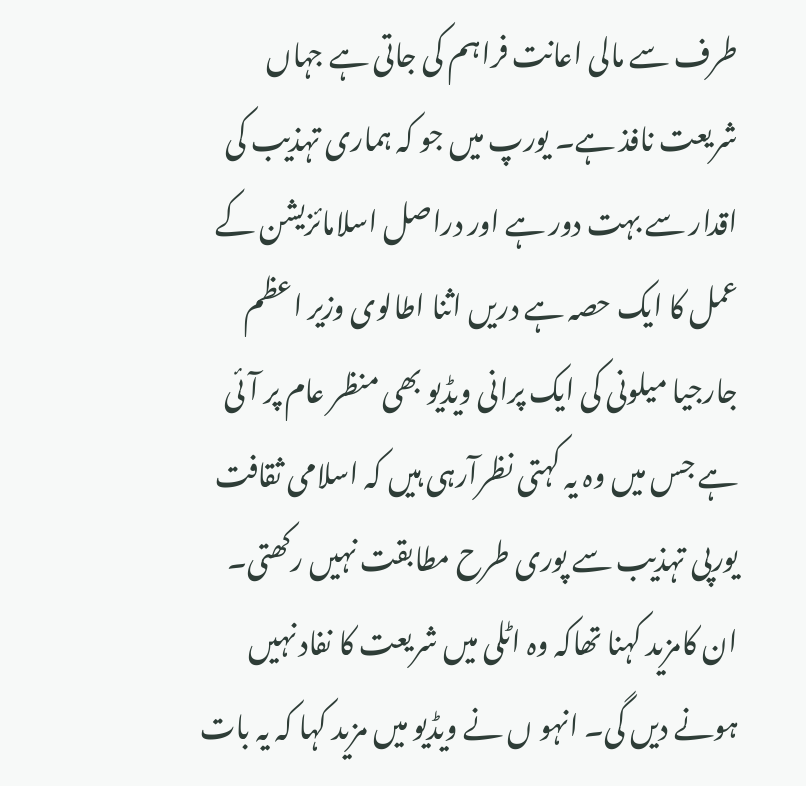طرف سے مالی اعانت فراہم کی جاتی ہے جہاں شریعت نافذ ہے۔ یورپ میں جو کہ ہماری تہذیب کی اقدار سے بہت دور ہے اور دراصل اسلامائزیشن کے عمل کا ایک حصہ ہے دریں اثنا اطالوی وزیر اعظم جارجیا میلونی کی ایک پرانی ویڈیو بھی منظر عام پر آئی ہے جس میں وہ یہ کہتی نظرآرہی ہیں کہ اسلامی ثقافت یورپی تہذیب سے پوری طرح مطابقت نہیں رکھتی۔ ان کامزید کہنا تھاکہ وہ اٹلی میں شریعت کا نفاد نہیں ہونے دیں گی۔ انہو ں نے ویڈیو میں مزید کہا کہ یہ بات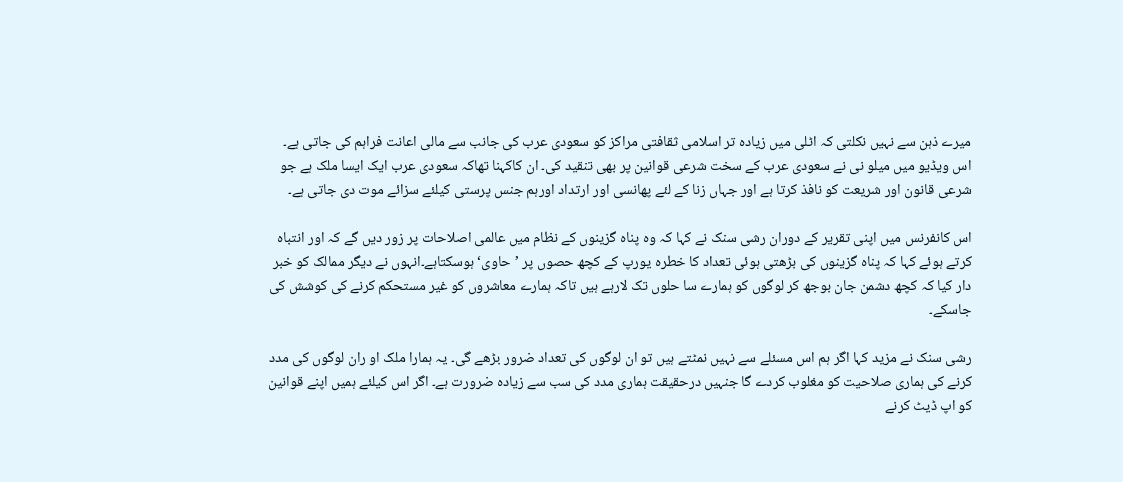میرے ذہن سے نہیں نکلتی کہ اٹلی میں زیادہ تر اسلامی ثقافتی مراکز کو سعودی عرب کی جانب سے مالی اعانت فراہم کی جاتی ہے۔ اس ویڈیو میں میلو نی نے سعودی عرب کے سخت شرعی قوانین پر بھی تنقید کی۔ ان کاکہنا تھاکہ سعودی عرب ایک ایسا ملک ہے جو شرعی قانون اور شریعت کو نافذ کرتا ہے اور جہاں زنا کے لئے پھانسی اور ارتداد اورہم جنس پرستی کیلئے سزائے موت دی جاتی ہے۔

اس کانفرنس میں اپنی تقریر کے دوران رشی سنک نے کہا کہ وہ پناہ گزینوں کے نظام میں عالمی اصلاحات پر زور دیں گے کہ اور انتباہ کرتے ہوئے کہا کہ پناہ گزینوں کی بڑھتی ہوئی تعداد کا خطرہ یورپ کے کچھ حصوں پر ’حاوی‘ ہوسکتاہے۔انہوں نے دیگر ممالک کو خبر دار کیا کہ کچھ دشمن جان بوجھ کر لوگوں کو ہمارے سا حلوں تک لارہے ہیں تاکہ ہمارے معاشروں کو غیر مستحکم کرنے کی کوشش کی جاسکے۔

رشی سنک نے مزید کہا اگر ہم اس مسئلے سے نہیں نمٹتے ہیں تو ان لوگوں کی تعداد ضرور بڑھے گی۔ یہ ہمارا ملک او ران لوگوں کی مدد کرنے کی ہماری صلاحیت کو مغلوب کردے گا جنہیں درحقیقت ہماری مدد کی سب سے زیادہ ضرورت ہے۔ اگر اس کیلئے ہمیں اپنے قوانین کو اپ ڈیٹ کرنے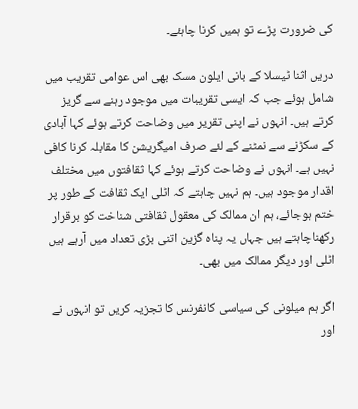کی ضرورت پڑے تو ہمیں کرنا چاہئے۔

دریں اثنا ٹیسلا کے بانی ایلون مسک بھی اس عوامی تقریب میں شامل ہوئے جب کہ ایسی تقریبات میں موجود رہنے سے گریز کرتے ہیں۔ انہوں نے اپنی تقریر میں وضاحت کرتے ہوئے کہا آبادی کے سکڑنے سے نمٹنے کے لئے صرف امیگریشن کا مقابلہ کرنا کافی نہیں ہے۔ انہوں نے وضاحت کرتے ہوئے کہا ثقافتوں میں مختلف اقدار موجود ہیں۔ ہم نہیں چاہتے کہ اٹلی ایک ثقافت کے طور پر ختم ہوجائے، ہم ان ممالک کی معقول ثقافتی شناخت کو برقرار رکھناچاہتے ہیں جہاں یہ پناہ گزین اتنی بڑی تعداد میں آرہے ہیں اٹلی اور دیگر ممالک میں بھی۔

اگر ہم میلونی کی سیاسی کانفرنس کا تجزیہ کریں تو انہوں نے اور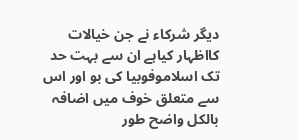دیگر شرکاء نے جن خیالات کااظہار کیاہے ان سے بہت حد تک اسلاموفوبیا کی بو اور اس سے متعلق خوف میں اضافہ بالکل واضح طور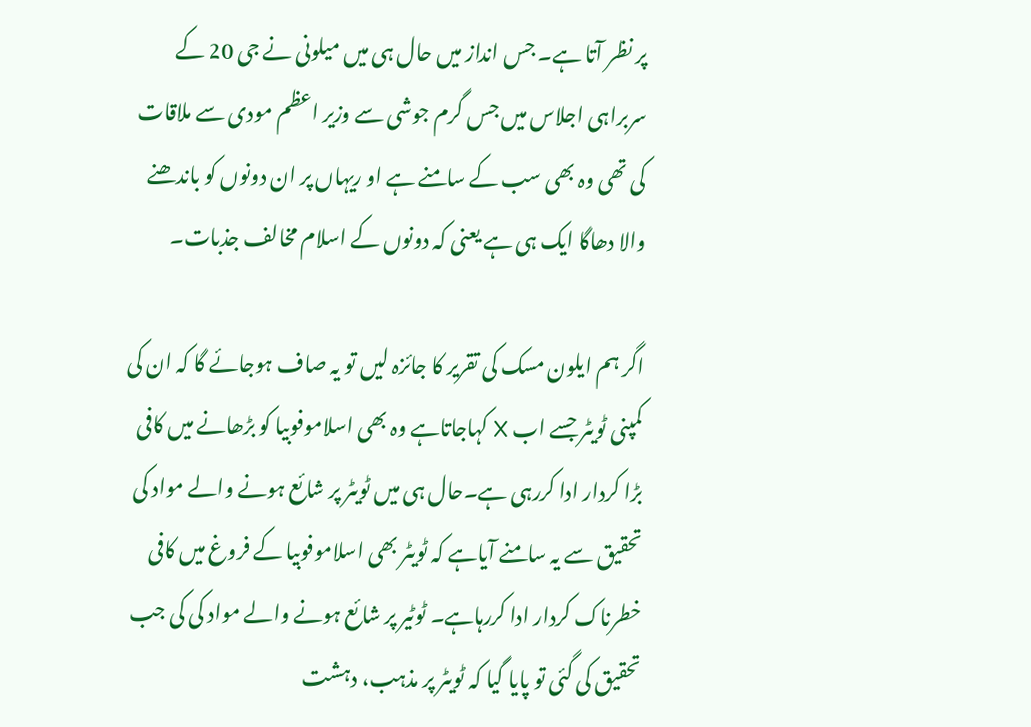پر نظر آتا ہے۔ جس انداز میں حال ہی میں میلونی نے جی 20 کے سربراہی اجلاس میں جس گرم جوشی سے وزیر اعظم مودی سے ملاقات کی تھی وہ بھی سب کے سامنے ہے او ریہاں پر ان دونوں کو باندھنے والا دھاگا ایک ہی ہے یعنی کہ دونوں کے اسلام مخالف جذبات۔

اگر ہم ایلون مسک کی تقریر کا جائزہ لیں تو یہ صاف ہوجائے گا کہ ان کی کمپنی ٹویٹر جسے اب X کہاجاتاہے وہ بھی اسلاموفوبیا کو بڑھانے میں کافی بڑا کردار ادا کررہی ہے۔حال ہی میں ٹویٹر پر شائع ہونے والے مواد کی تحقیق سے یہ سامنے آیاہے کہ ٹویٹر بھی اسلاموفوبیا کے فروغ میں کافی خطرناک کردار ادا کررہاہے۔ ٹوٹیر پر شائع ہونے والے مواد کی کی جب تحقیق کی گئی تو پایا گیا کہ ٹویٹر پر مذہب، دہشت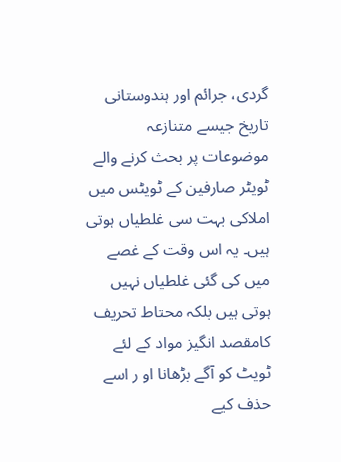گردی، جرائم اور ہندوستانی تاریخ جیسے متنازعہ موضوعات پر بحث کرنے والے ٹویٹر صارفین کے ٹویٹس میں املاکی بہت سی غلطیاں ہوتی ہیں۔ یہ اس وقت کے غصے میں کی گئی غلطیاں نہیں ہوتی ہیں بلکہ محتاط تحریف کامقصد انگیز مواد کے لئے ٹویٹ کو آگے بڑھانا او ر اسے حذف کیے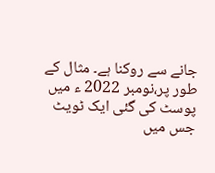جانے سے روکنا ہے۔ مثال کے طور پر،نومبر 2022 ء میں پوسٹ کی گئی ایک ٹویٹ جس میں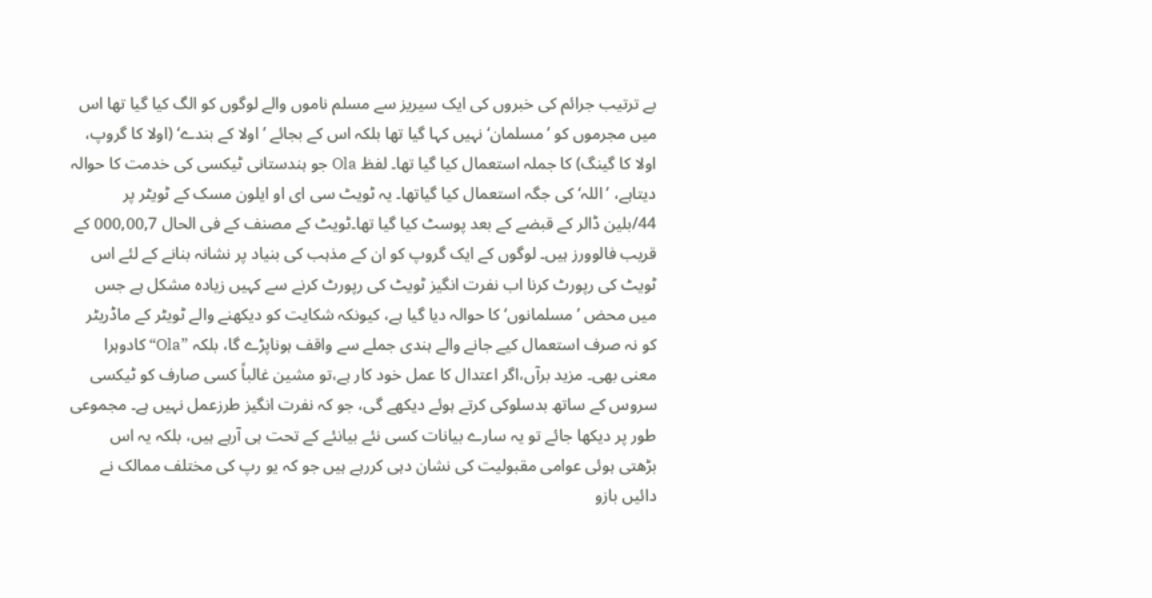بے ترتیب جرائم کی خبروں کی ایک سیریز سے مسلم ناموں والے لوگوں کو الگ کیا گیا تھا اس میں مجرموں کو ’مسلمان‘ نہیں کہا گیا تھا بلکہ اس کے بجائے ’اولا کے بندے‘ (اولا کا گروپ، اولا کا گینگ) کا جملہ استعمال کیا گیا تھا۔ لفظ Ola جو ہندستانی ٹیکسی کی خدمت کا حوالہ دیتاہے، ’اللہ‘ کی جگہ استعمال کیا گیاتھا۔ یہ ٹویٹ سی ای او ایلون مسک کے ٹویٹر پر 44/بلین ڈالر کے قبضے کے بعد پوسٹ کیا گیا تھا۔ٹویٹ کے مصنف کے فی الحال 000,00,7 کے قریب فالوورز ہیں۔ لوگوں کے ایک گروپ کو ان کے مذہب کی بنیاد پر نشانہ بنانے کے لئے اس ٹویٹ کی رپورٹ کرنا اب نفرت انگیز ٹویٹ کی رپورٹ کرنے سے کہیں زیادہ مشکل ہے جس میں محض ’مسلمانوں‘ کا حوالہ دیا گیا ہے، کیونکہ شکایت کو دیکھنے والے ٹویٹر کے ماڈریٹر کو نہ صرف استعمال کیے جانے والے ہندی جملے سے واقف ہوناپڑے گا، بلکہ ”Ola“ کادوہرا معنی بھی۔ مزید برآں،اگر اعتدال کا عمل خود کار ہے،تو مشین غالباً کسی صارف کو ٹیکسی سروس کے ساتھ بدسلوکی کرتے ہوئے دیکھے گی، جو کہ نفرت انگیز طرزعمل نہیں ہے۔ مجموعی طور پر دیکھا جائے تو یہ سارے بیانات کسی نئے بیانئے کے تحت ہی آرہے ہیں، بلکہ یہ اس بڑھتی ہوئی عوامی مقبولیت کی نشان دہی کررہے ہیں جو کہ یو رپ کی مختلف ممالک نے دائیں بازو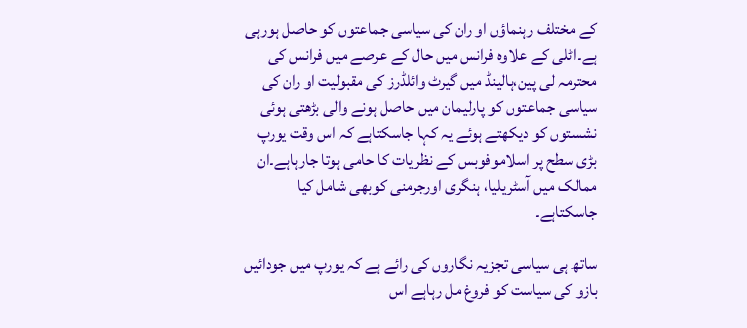کے مختلف رہنماؤں او ران کی سیاسی جماعتوں کو حاصل ہورہی ہے۔اٹلی کے علاوہ فرانس میں حال کے عرصے میں فرانس کی محترمہ لی پین،ہالینڈ میں گیرٹ وائلڈرز کی مقبولیت او ران کی سیاسی جماعتوں کو پارلیمان میں حاصل ہونے والی بڑھتی ہوئی نشستوں کو دیکھتے ہوئے یہ کہا جاسکتاہے کہ اس وقت یورپ بڑی سطح پر اسلاموفوبس کے نظریات کا حامی ہوتا جارہاہے۔ان ممالک میں آسٹریلیا، ہنگری اورجرمنی کوبھی شامل کیا جاسکتاہے۔

ساتھ ہی سیاسی تجزیہ نگاروں کی رائے ہے کہ یورپ میں جودائیں بازو کی سیاست کو فروغ مل رہاہے اس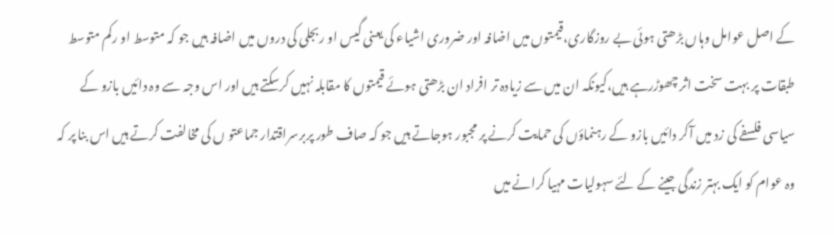کے اصل عوامل وہاں بڑھتی ہوئی بے روزگاری،قیمتوں میں اضافہ اور ضروری اشیاء کی یعنی گیس او ربجلی کی دروں میں اضافہ ہیں جو کہ متوسط او رکم متوسط طبقات پر بہت سخت اثر چھوڑرہے ہیں،کیونکہ ان میں سے زیادہ تر افراد ان بڑھتی ہوئے قیمتوں کا مقابلہ نہیں کرسکتے ہیں اور اس وجہ سے وہ دائیں بازو کے سیاسی فلسفے کی زد میں آکر دائیں بازو کے رہنماؤں کی حمایت کرنے پر مجبور ہوجاتے ہیں جو کہ صاف طور پربرسراقتدار جماعتو ں کی مخالفت کرتے ہیں اس بنا پر کہ وہ عوام کو ایک بہتر زندگی جینے کے لئے سہولیات مہیا کرانے میں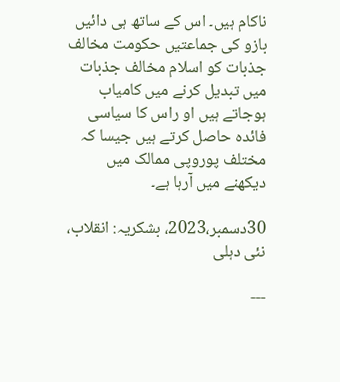ناکام ہیں۔ اس کے ساتھ ہی دائیں بازو کی جماعتیں حکومت مخالف جذبات کو اسلام مخالف جذبات میں تبدیل کرنے میں کامیاب ہوجاتے ہیں او راس کا سیاسی فائدہ حاصل کرتے ہیں جیسا کہ مختلف پوروپی ممالک میں دیکھنے میں آرہا ہے۔

30دسمبر،2023، بشکریہ: انقلاب، نئی دہلی

---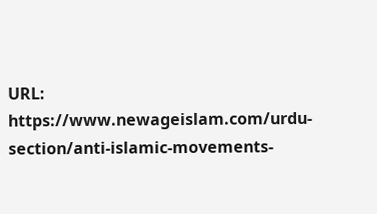URL: https://www.newageislam.com/urdu-section/anti-islamic-movements-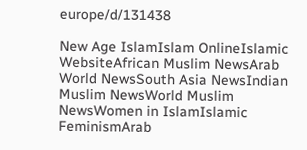europe/d/131438

New Age IslamIslam OnlineIslamic WebsiteAfrican Muslim NewsArab World NewsSouth Asia NewsIndian Muslim NewsWorld Muslim NewsWomen in IslamIslamic FeminismArab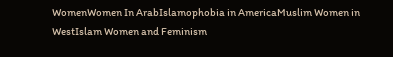WomenWomen In ArabIslamophobia in AmericaMuslim Women in WestIslam Women and Feminism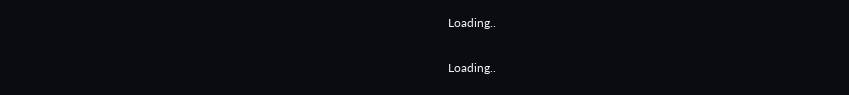Loading..

Loading..